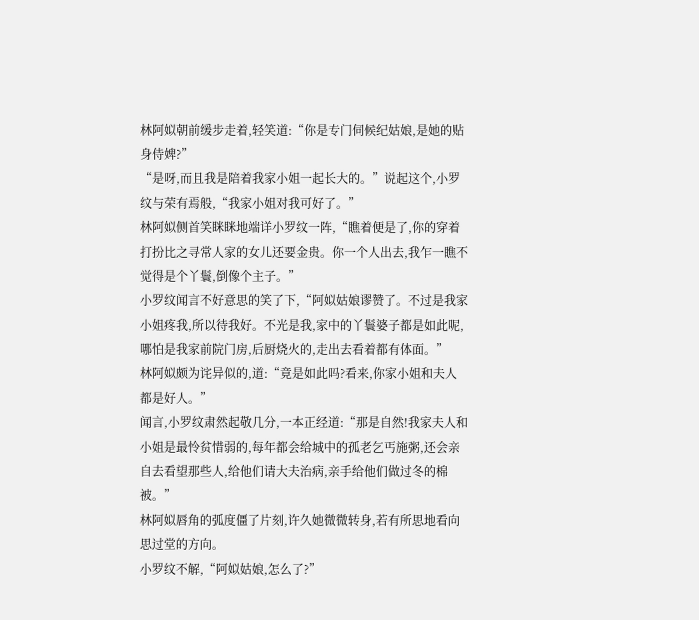林阿姒朝前缓步走着,轻笑道:“你是专门伺候纪姑娘,是她的贴身侍婢?”
“是呀,而且我是陪着我家小姐一起长大的。”说起这个,小罗纹与荣有焉般,“我家小姐对我可好了。”
林阿姒侧首笑眯眯地端详小罗纹一阵,“瞧着便是了,你的穿着打扮比之寻常人家的女儿还要金贵。你一个人出去,我乍一瞧不觉得是个丫鬟,倒像个主子。”
小罗纹闻言不好意思的笑了下,“阿姒姑娘谬赞了。不过是我家小姐疼我,所以待我好。不光是我,家中的丫鬟婆子都是如此呢,哪怕是我家前院门房,后厨烧火的,走出去看着都有体面。”
林阿姒颇为诧异似的,道:“竟是如此吗?看来,你家小姐和夫人都是好人。”
闻言,小罗纹肃然起敬几分,一本正经道:“那是自然!我家夫人和小姐是最怜贫惜弱的,每年都会给城中的孤老乞丐施粥,还会亲自去看望那些人,给他们请大夫治病,亲手给他们做过冬的棉被。”
林阿姒唇角的弧度僵了片刻,许久她微微转身,若有所思地看向思过堂的方向。
小罗纹不解,“阿姒姑娘,怎么了?”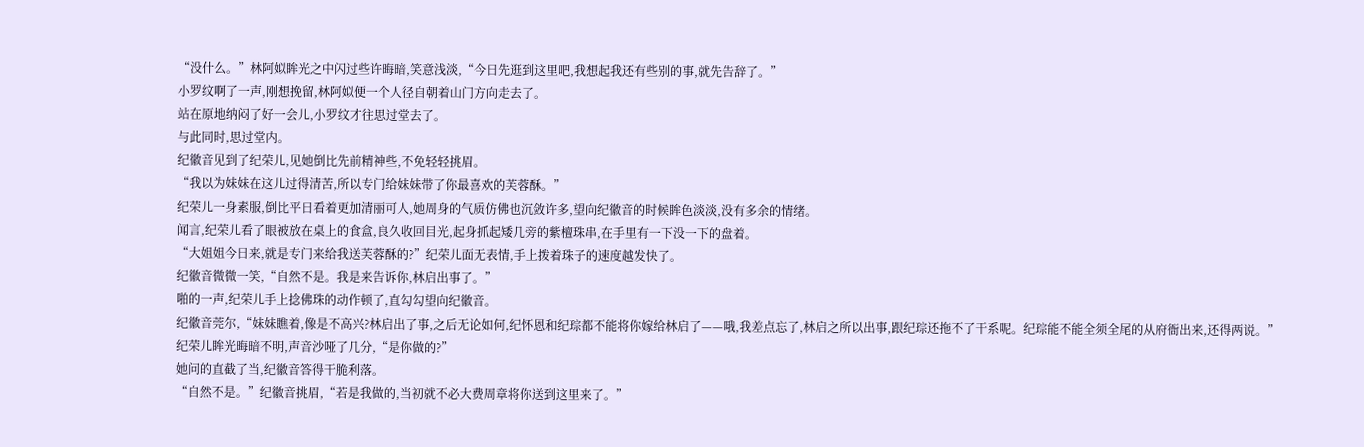“没什么。”林阿姒眸光之中闪过些许晦暗,笑意浅淡,“今日先逛到这里吧,我想起我还有些别的事,就先告辞了。”
小罗纹啊了一声,刚想挽留,林阿姒便一个人径自朝着山门方向走去了。
站在原地纳闷了好一会儿,小罗纹才往思过堂去了。
与此同时,思过堂内。
纪徽音见到了纪荣儿,见她倒比先前精神些,不免轻轻挑眉。
“我以为妹妹在这儿过得清苦,所以专门给妹妹带了你最喜欢的芙蓉酥。”
纪荣儿一身素服,倒比平日看着更加清丽可人,她周身的气质仿佛也沉敛许多,望向纪徽音的时候眸色淡淡,没有多余的情绪。
闻言,纪荣儿看了眼被放在桌上的食盒,良久收回目光,起身抓起矮几旁的紫檀珠串,在手里有一下没一下的盘着。
“大姐姐今日来,就是专门来给我送芙蓉酥的?”纪荣儿面无表情,手上拨着珠子的速度越发快了。
纪徽音微微一笑,“自然不是。我是来告诉你,林启出事了。”
啪的一声,纪荣儿手上捻佛珠的动作顿了,直勾勾望向纪徽音。
纪徽音莞尔,“妹妹瞧着,像是不高兴?林启出了事,之后无论如何,纪怀恩和纪琮都不能将你嫁给林启了——哦,我差点忘了,林启之所以出事,跟纪琮还拖不了干系呢。纪琮能不能全须全尾的从府衙出来,还得两说。”
纪荣儿眸光晦暗不明,声音沙哑了几分,“是你做的?”
她问的直截了当,纪徽音答得干脆利落。
“自然不是。”纪徽音挑眉,“若是我做的,当初就不必大费周章将你送到这里来了。”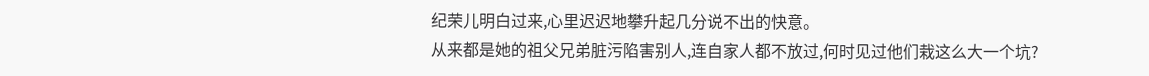纪荣儿明白过来,心里迟迟地攀升起几分说不出的快意。
从来都是她的祖父兄弟脏污陷害别人,连自家人都不放过,何时见过他们栽这么大一个坑?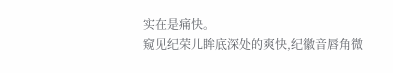实在是痛快。
窥见纪荣儿眸底深处的爽快,纪徽音唇角微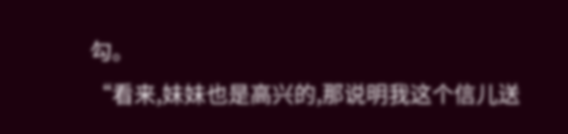勾。
“看来,妹妹也是高兴的,那说明我这个信儿送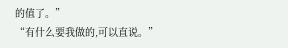的值了。”
“有什么要我做的,可以直说。”